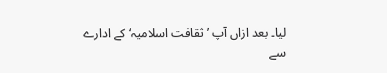لیا۔ بعد ازاں آپ ’ثقافت اسلامیہ‘ کے ادارے سے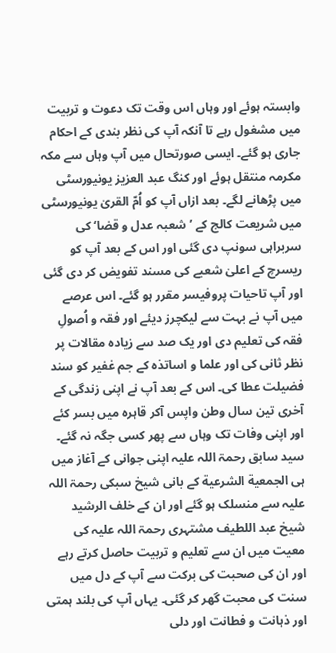وابستہ ہوئے اور وہاں اس وقت تک دعوت و تربیت میں مشغول رہے تا آنکہ آپ کی نظر بندی کے احکام جاری ہو گئے۔ ایسی صورتحال میں آپ وہاں سے مکہ مکرمہ منتقل ہوئے اور کنگ عبد العزیز یونیورسٹی میں پڑھانے لگے۔ بعد ازاں آپ کو اُمّ القریٰ یونیورسٹی میں شریعت کالج کے ’شعبہ عدل و قضا‘ کی سربراہی سونپ دی گئی اور اس کے بعد آپ کو ریسرچ کے اعلیٰ شعبے کی مسند تفویض کر دی گئی اور آپ تاحیات پروفیسر مقرر ہو گئے۔ اس عرصے میں آپ نے بہت سے لیکچرز دیئے اور فقہ و اُصولِ فقہ کی تعلیم دی اور یک صد سے زیادہ مقالات پر نظر ثانی کی اور علما و اساتذہ کے جم غفیر کو سند فضیلت عطا کی۔ اس کے بعد آپ نے اپنی زندگی کے آخری تین سال وطن واپس آکر قاہرہ میں بسر کئے اور اپنی وفات تک وہاں سے پھر کسی جگہ نہ گئے۔ سید سابق رحمۃ اللہ علیہ اپنی جوانی کے آغاز میں ہی الجمعية الشرعية کے بانی شیخ سبکی رحمۃ اللہ علیہ سے منسلک ہو گئے اور ان کے خلف الرشید شیخ عبد اللطیف مشتہری رحمۃ اللہ علیہ کی معیت میں ان سے تعلیم و تربیت حاصل کرتے رہے اور ان کی صحبت کی برکت سے آپ کے دل میں سنت کی محبت گھر کر گئی۔ یہاں آپ کی بلند ہمتی اور ذہانت و فطانت اور دلی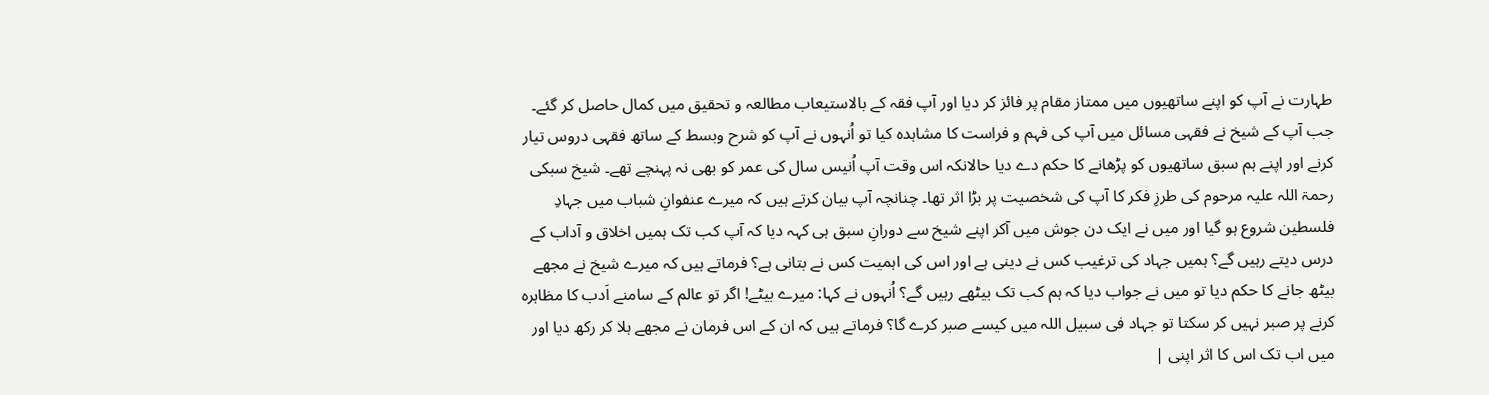طہارت نے آپ کو اپنے ساتھیوں میں ممتاز مقام پر فائز کر دیا اور آپ فقہ کے بالاستیعاب مطالعہ و تحقیق میں کمال حاصل کر گئے۔ جب آپ کے شیخ نے فقہی مسائل میں آپ کی فہم و فراست کا مشاہدہ کیا تو اُنہوں نے آپ کو شرح وبسط کے ساتھ فقہی دروس تیار کرنے اور اپنے ہم سبق ساتھیوں کو پڑھانے کا حکم دے دیا حالانکہ اس وقت آپ اُنیس سال کی عمر کو بھی نہ پہنچے تھے۔ شیخ سبکی رحمۃ اللہ علیہ مرحوم کی طرزِ فکر کا آپ کی شخصیت پر بڑا اثر تھا۔ چنانچہ آپ بیان کرتے ہیں کہ میرے عنفوانِ شباب میں جہادِ فلسطین شروع ہو گیا اور میں نے ایک دن جوش میں آکر اپنے شیخ سے دورانِ سبق ہی کہہ دیا کہ آپ کب تک ہمیں اخلاق و آداب کے درس دیتے رہیں گے؟ ہمیں جہاد کی ترغیب کس نے دینی ہے اور اس کی اہمیت کس نے بتانی ہے؟ فرماتے ہیں کہ میرے شیخ نے مجھے بیٹھ جانے کا حکم دیا تو میں نے جواب دیا کہ ہم کب تک بیٹھے رہیں گے؟ اُنہوں نے کہا: میرے بیٹے! اگر تو عالم کے سامنے اَدب کا مظاہرہ کرنے پر صبر نہیں کر سکتا تو جہاد فی سبیل اللہ میں کیسے صبر کرے گا؟ فرماتے ہیں کہ ان کے اس فرمان نے مجھے ہلا کر رکھ دیا اور میں اب تک اس کا اثر اپنی |